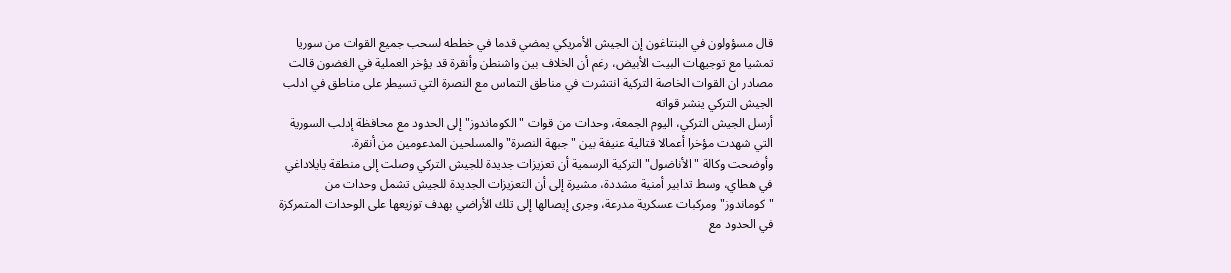قال مسؤولون في البنتاغون إن الجيش الأمريكي يمضي قدما في خططه لسحب جميع القوات من سوريا تمشيا مع توجيهات البيت الأبيض، رغم أن الخلاف بين واشنطن وأنقرة قد يؤخر العملية في الغضون قالت مصادر ان القوات الخاصة التركية انتشرت في مناطق التماس مع النصرة التي تسيطر على مناطق في ادلب
الجيش التركي ينشر قواته
أرسل الجيش التركي، اليوم الجمعة، وحدات من قوات "الكوماندوز" إلى الحدود مع محافظة إدلب السورية التي شهدت مؤخرا أعمالا قتالية عنيفة بين "جبهة النصرة" والمسلحين المدعومين من أنقرة.
وأوضحت وكالة "الأناضول" التركية الرسمية أن تعزيزات جديدة للجيش التركي وصلت إلى منطقة يايلاداغي في هطاي، وسط تدابير أمنية مشددة، مشيرة إلى أن التعزيزات الجديدة للجيش تشمل وحدات من "كوماندوز" ومركبات عسكرية مدرعة، وجرى إيصالها إلى تلك الأراضي بهدف توزيعها على الوحدات المتمركزة في الحدود مع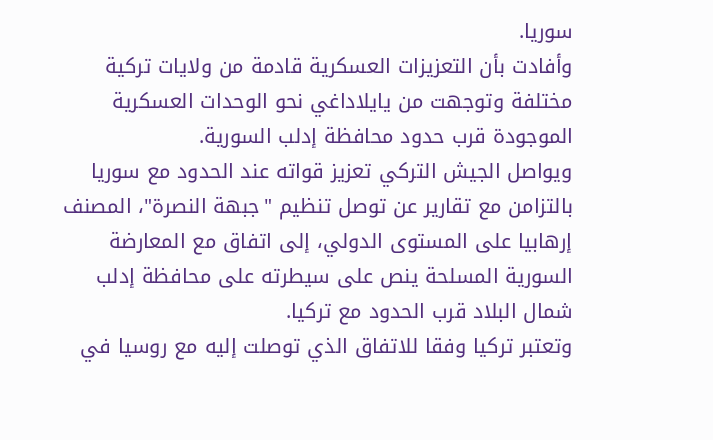سوريا.
وأفادت بأن التعزيزات العسكرية قادمة من ولايات تركية مختلفة وتوجهت من يايلاداغي نحو الوحدات العسكرية الموجودة قرب حدود محافظة إدلب السورية.
ويواصل الجيش التركي تعزيز قواته عند الحدود مع سوريا بالتزامن مع تقارير عن توصل تنظيم "جبهة النصرة"، المصنف إرهابيا على المستوى الدولي، إلى اتفاق مع المعارضة السورية المسلحة ينص على سيطرته على محافظة إدلب شمال البلاد قرب الحدود مع تركيا.
وتعتبر تركيا وفقا للاتفاق الذي توصلت إليه مع روسيا في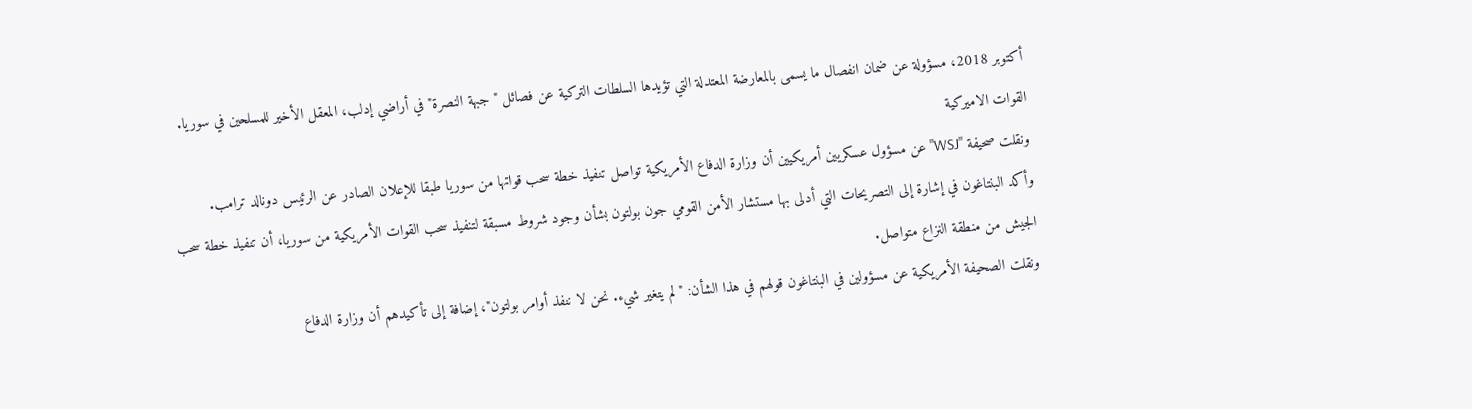أكتوبر 2018، مسؤولة عن ضمان انفصال ما يسمى بالمعارضة المعتدلة التي تؤيدها السلطات التركية عن فصائل "جبهة النصرة" في أراضي إدلب، المعقل الأخير للمسلحين في سوريا.
القوات الاميركية
ونقلت صحيفة "WSJ"عن مسؤول عسكريين أمريكيين أن وزارة الدفاع الأمريكية تواصل تنفيذ خطة سحب قواتها من سوريا طبقا للإعلان الصادر عن الرئيس دونالد ترامب.
وأكد البنتاغون في إشارة إلى التصريحات التي أدلى بها مستشار الأمن القومي جون بولتون بشأن وجود شروط مسبقة لتنفيذ سحب القوات الأمريكية من سوريا، أن تنفيذ خطة سحب الجيش من منطقة النزاع متواصل.
ونقلت الصحيفة الأمريكية عن مسؤولين في البنتاغون قولهم في هذا الشأن: "لم يتغير شيء. نحن لا ننفذ أوامر بولتون"، إضافة إلى تأكيدهم أن وزارة الدفاع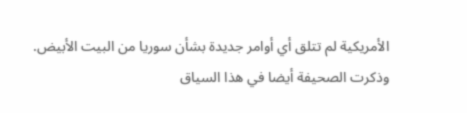الأمريكية لم تتلق أي أوامر جديدة بشأن سوريا من البيت الأبيض.
وذكرت الصحيفة أيضا في هذا السياق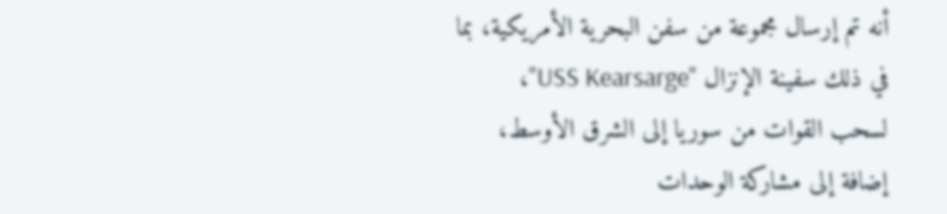أنه تم إرسال مجموعة من سفن البحرية الأمريكية، بما في ذلك سفينة الإنزال "USS Kearsarge"، لسحب القوات من سوريا إلى الشرق الأوسط، إضافة إلى مشاركة الوحدات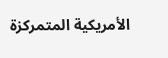الأمريكية المتمركزة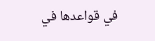في قواعدها في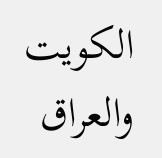الكويت والعراق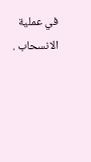في عملية الانسحاب .